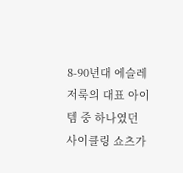8-90년대 에슬레저룩의 대표 아이템 중 하나였던 사이클링 쇼츠가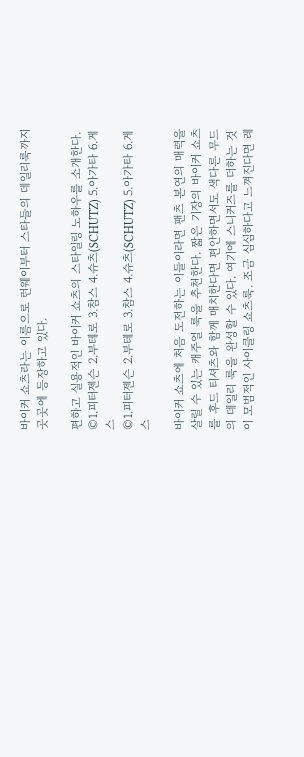바이커 쇼츠라는 이름으로 런웨이부터 스타들의 데일리룩까지 곳곳에 등장하고 있다.

편하고 실용적인 바이커 쇼츠의 스타일링 노하우를 소개한다.
©1.피터젠슨 2.부테로 3.참스 4.슈츠(SCHUTZ) 5.아가타 6.게스
©1.피터젠슨 2.부테로 3.참스 4.슈츠(SCHUTZ) 5.아가타 6.게스

바이커 쇼츠에 처음 도전하는 이들이라면 팬츠 본연의 매력을 살릴 수 있는 캐주얼 룩을 추천한다. 짧은 기장의 바이커 쇼츠를 후드 티셔츠와 함께 매치한다면 편안하면서도 색다른 무드의 데일리 룩을 완성할 수 있다. 여기에 스니커즈를 더하는 것이 모범적인 사이클링 쇼츠룩. 조금 심심하다고 느껴진다면 레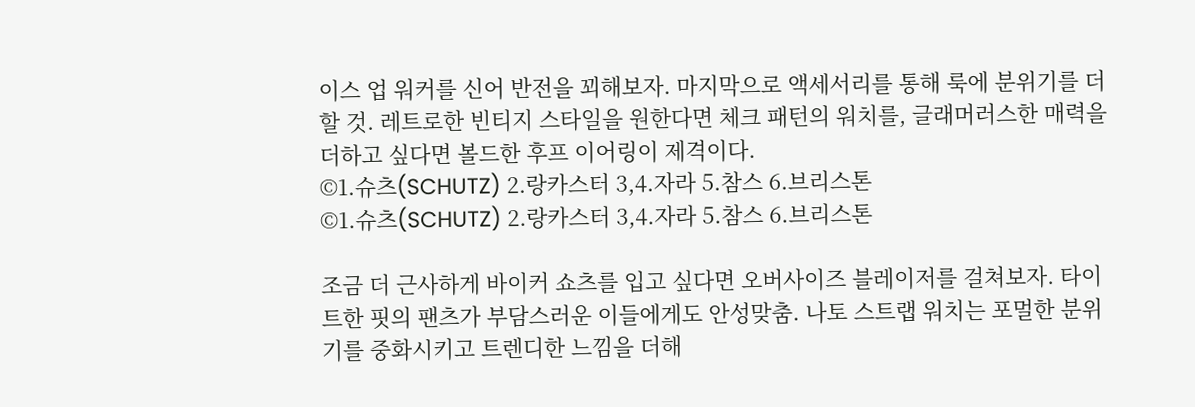이스 업 워커를 신어 반전을 꾀해보자. 마지막으로 액세서리를 통해 룩에 분위기를 더할 것. 레트로한 빈티지 스타일을 원한다면 체크 패턴의 워치를, 글래머러스한 매력을 더하고 싶다면 볼드한 후프 이어링이 제격이다.
©1.슈츠(SCHUTZ) 2.랑카스터 3,4.자라 5.참스 6.브리스톤
©1.슈츠(SCHUTZ) 2.랑카스터 3,4.자라 5.참스 6.브리스톤

조금 더 근사하게 바이커 쇼츠를 입고 싶다면 오버사이즈 블레이저를 걸쳐보자. 타이트한 핏의 팬츠가 부담스러운 이들에게도 안성맞춤. 나토 스트랩 워치는 포멀한 분위기를 중화시키고 트렌디한 느낌을 더해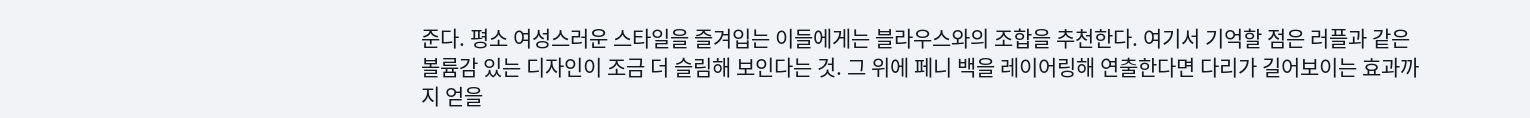준다. 평소 여성스러운 스타일을 즐겨입는 이들에게는 블라우스와의 조합을 추천한다. 여기서 기억할 점은 러플과 같은 볼륨감 있는 디자인이 조금 더 슬림해 보인다는 것. 그 위에 페니 백을 레이어링해 연출한다면 다리가 길어보이는 효과까지 얻을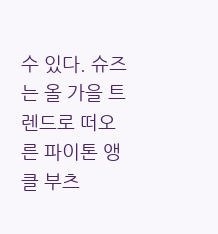수 있다. 슈즈는 올 가을 트렌드로 떠오른 파이톤 앵클 부츠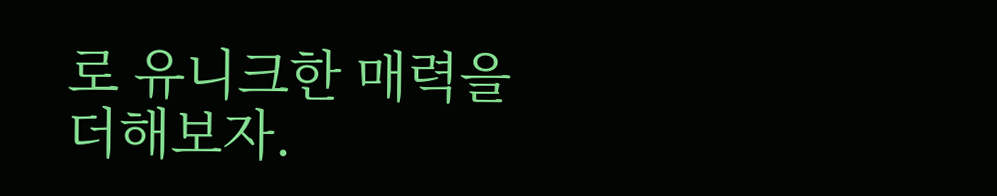로 유니크한 매력을 더해보자.